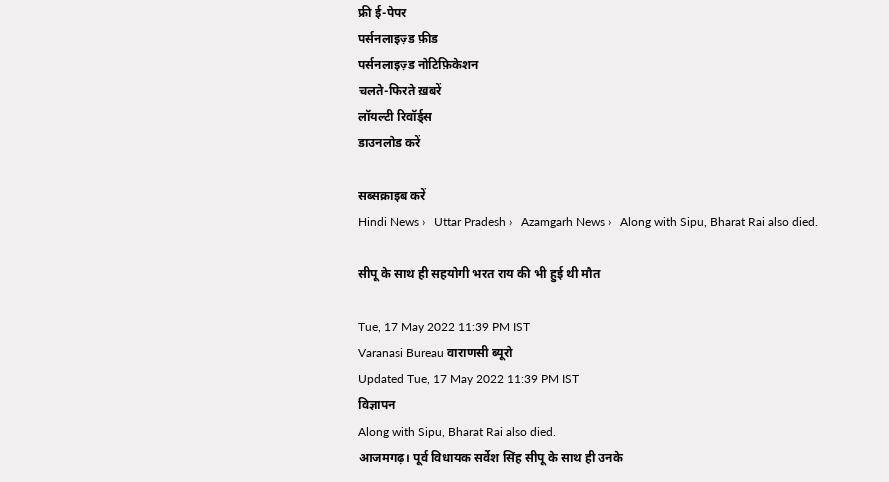फ्री ई-पेपर
पर्सनलाइज़्ड फ़ीड
पर्सनलाइज़्ड नोटिफ़िकेशन
चलते-फिरते ख़बरें
लॉयल्टी रिवॉर्ड्स
डाउनलोड करें

सब्सक्राइब करें
Hindi News ›   Uttar Pradesh ›   Azamgarh News ›   Along with Sipu, Bharat Rai also died.

सीपू के साथ ही सहयोगी भरत राय की भी हुई थी मौत

Tue, 17 May 2022 11:39 PM IST
Varanasi Bureau वाराणसी ब्यूरो
Updated Tue, 17 May 2022 11:39 PM IST
विज्ञापन
Along with Sipu, Bharat Rai also died.
आजमगढ़। पूर्व विधायक सर्वेश सिंह सीपू के साथ ही उनके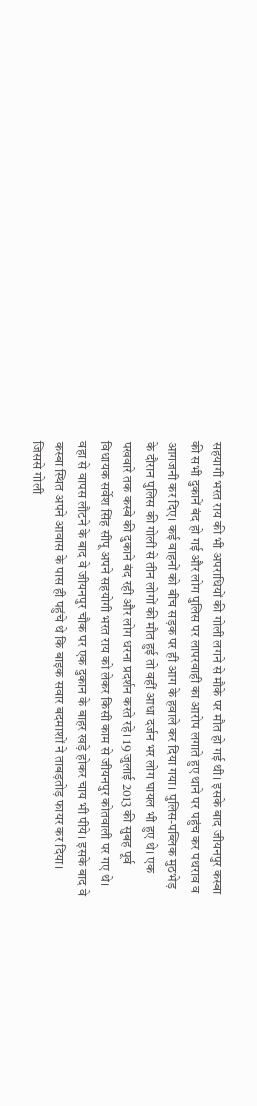सहयागी भरत राय की भी अपराधियों की गोली लगने से मौके पर मौत हो गई थी। इसके बाद जीयनपुर कस्बा की सभी दुकानें बंद हो गई और लोग पुलिस पर लापरवाही का आरोप लगाते हुए थाने पर पहुंच कर पथराव व आगजनी कर दिए। कई वाहनों को बीच सड़क पर ही आग के हवाले कर दिया गया। पुलिस-पब्लिक मुठभेड़ के दौरान पुलिस की गोली से तीन लोगों की मौत हुई तो वहीं आधा दर्जन भर लोग घायल भी हुए थे। एक पखवारे तक कस्बे की दुकाने बंद रही और लोग धरना प्रदर्शन करते रहे। 19 जुलाई 2013 की सुबह पूर्व विधायक सर्वेश सिंह सीपू अपने सहयोगी भरत राय को लेकर किसी काम से जीयनपुर कोतवाली पर गए थे। वहा से वापस लौटने के बाद वे जीयनपुर चौक पर एक दुकान के बाहर खड़े होकर चाय भी पीये। इसके बाद वे कस्बा स्थित अपने आवास के पास ही पहुंचे थे कि बाइक सवार बदमाशों ने ताबड़तोड़ फायर कर दिया। जिससे गोली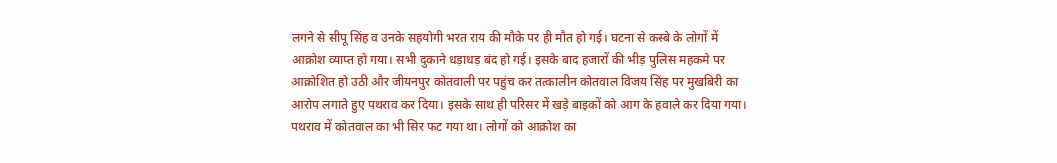लगने से सीपू सिंह व उनके सहयोगी भरत राय की मौके पर ही मौत हो गई। घटना से कस्बे के लोगों में आक्रोश व्याप्त हो गया। सभी दुकाने धड़ाधड़ बंद हो गई। इसके बाद हजारों की भीड़ पुलिस महकमे पर आक्रोशित हो उठी और जीयनपुर कोतवाली पर पहुंच कर तत्कालीन कोतवाल विजय सिंह पर मुखबिरी का आरोप लगाते हुए पथराव कर दिया। इसके साथ ही परिसर में खड़े बाइकों को आग के हवाले कर दिया गया। पथराव में कोतवाल का भी सिर फट गया था। लोगों को आक्रोश का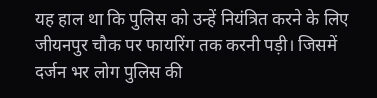यह हाल था कि पुलिस को उन्हें नियंत्रित करने के लिए जीयनपुर चौक पर फायरिंग तक करनी पड़ी। जिसमें दर्जन भर लोग पुलिस की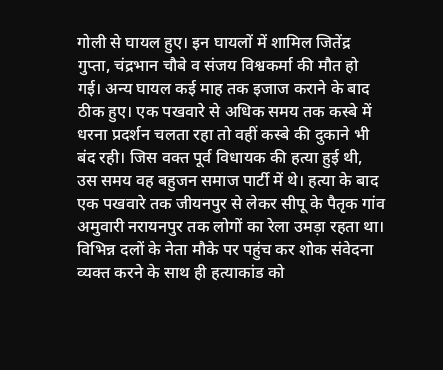गोली से घायल हुए। इन घायलों में शामिल जितेंद्र गुप्ता, चंद्रभान चौबे व संजय विश्वकर्मा की मौत हो गई। अन्य घायल कई माह तक इजाज कराने के बाद ठीक हुए। एक पखवारे से अधिक समय तक कस्बे में धरना प्रदर्शन चलता रहा तो वहीं कस्बे की दुकाने भी बंद रही। जिस वक्त पूर्व विधायक की हत्या हुई थी, उस समय वह बहुजन समाज पार्टी में थे। हत्या के बाद एक पखवारे तक जीयनपुर से लेकर सीपू के पैतृक गांव अमुवारी नरायनपुर तक लोगों का रेला उमड़ा रहता था। विभिन्न दलों के नेता मौके पर पहुंच कर शोक संवेदना व्यक्त करने के साथ ही हत्याकांड को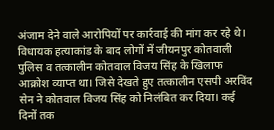अंजाम देने वाले आरोपियों पर कार्रवाई की मांग कर रहे थे। विधायक हत्याकांड के बाद लोगों में जीयनपुर कोतवाली पुलिस व तत्कालीन कोतवाल विजय सिंह के खिलाफ आक्रोश व्याप्त था। जिसे देखते हुए तत्कालीन एसपी अरविंद सेन ने कोतवाल विजय सिंह को निलंबित कर दिया। कई दिनों तक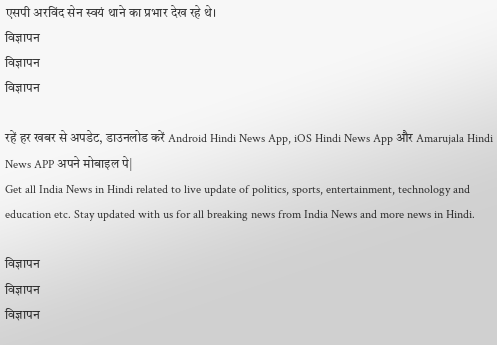एसपी अरविंद सेन स्वयं थाने का प्रभार देख रहे थे।
विज्ञापन
विज्ञापन
विज्ञापन

रहें हर खबर से अपडेट, डाउनलोड करें Android Hindi News App, iOS Hindi News App और Amarujala Hindi News APP अपने मोबाइल पे|
Get all India News in Hindi related to live update of politics, sports, entertainment, technology and education etc. Stay updated with us for all breaking news from India News and more news in Hindi.

विज्ञापन
विज्ञापन
विज्ञापन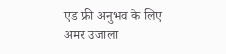एड फ्री अनुभव के लिए अमर उजाला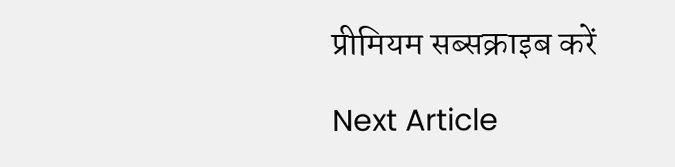प्रीमियम सब्सक्राइब करें

Next Article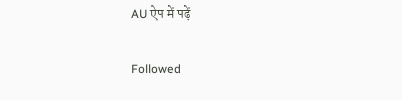AU ऐप में पढ़ें

Followed